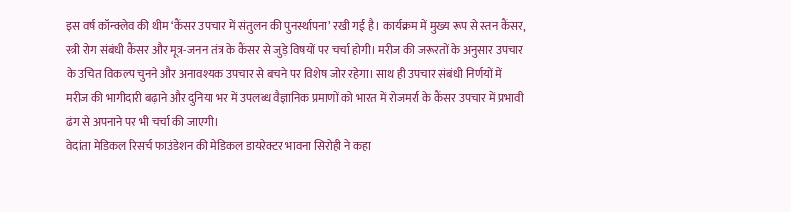इस वर्ष कॉन्क्लेव की थीम ‘कैंसर उपचार में संतुलन की पुनर्स्थापना’ रखी गई है। कार्यक्रम में मुख्य रूप से स्तन कैंसर, स्त्री रोग संबंधी कैंसर और मूत्र-जनन तंत्र के कैंसर से जुड़े विषयों पर चर्चा होगी। मरीज की जरूरतों के अनुसार उपचार के उचित विकल्प चुनने और अनावश्यक उपचार से बचने पर विशेष जोर रहेगा। साथ ही उपचार संबंधी निर्णयों में मरीज की भागीदारी बढ़ाने और दुनिया भर में उपलब्ध वैज्ञानिक प्रमाणों को भारत में रोजमर्रा के कैंसर उपचार में प्रभावी ढंग से अपनाने पर भी चर्चा की जाएगी।
वेदांता मेडिकल रिसर्च फाउंडेशन की मेडिकल डायरेक्टर भावना सिरोही ने कहा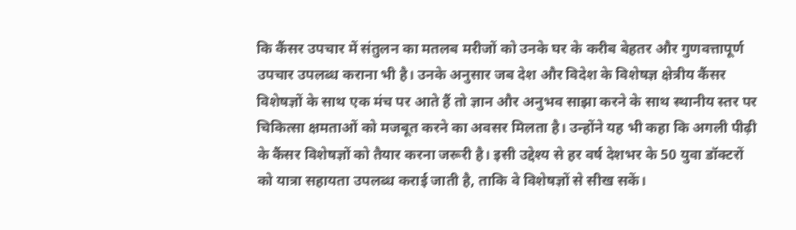कि कैंसर उपचार में संतुलन का मतलब मरीजों को उनके घर के करीब बेहतर और गुणवत्तापूर्ण उपचार उपलब्ध कराना भी है। उनके अनुसार जब देश और विदेश के विशेषज्ञ क्षेत्रीय कैंसर विशेषज्ञों के साथ एक मंच पर आते हैं तो ज्ञान और अनुभव साझा करने के साथ स्थानीय स्तर पर चिकित्सा क्षमताओं को मजबूत करने का अवसर मिलता है। उन्होंने यह भी कहा कि अगली पीढ़ी के कैंसर विशेषज्ञों को तैयार करना जरूरी है। इसी उद्देश्य से हर वर्ष देशभर के 50 युवा डॉक्टरों को यात्रा सहायता उपलब्ध कराई जाती है, ताकि वे विशेषज्ञों से सीख सकें।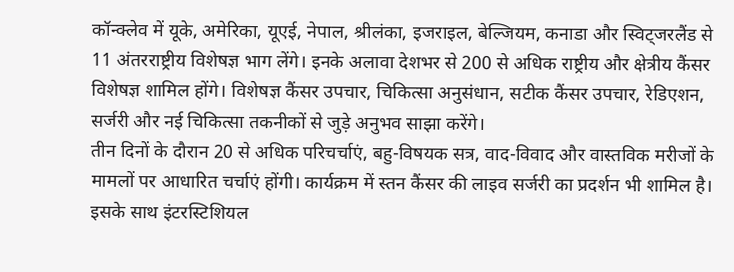कॉन्क्लेव में यूके, अमेरिका, यूएई, नेपाल, श्रीलंका, इजराइल, बेल्जियम, कनाडा और स्विट्जरलैंड से 11 अंतरराष्ट्रीय विशेषज्ञ भाग लेंगे। इनके अलावा देशभर से 200 से अधिक राष्ट्रीय और क्षेत्रीय कैंसर विशेषज्ञ शामिल होंगे। विशेषज्ञ कैंसर उपचार, चिकित्सा अनुसंधान, सटीक कैंसर उपचार, रेडिएशन, सर्जरी और नई चिकित्सा तकनीकों से जुड़े अनुभव साझा करेंगे।
तीन दिनों के दौरान 20 से अधिक परिचर्चाएं, बहु-विषयक सत्र, वाद-विवाद और वास्तविक मरीजों के मामलों पर आधारित चर्चाएं होंगी। कार्यक्रम में स्तन कैंसर की लाइव सर्जरी का प्रदर्शन भी शामिल है। इसके साथ इंटरस्टिशियल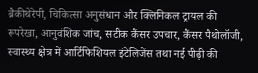ब्रैकीथेरेपी, चिकित्सा अनुसंधान और क्लिनिकल ट्रायल की रूपरेखा, आनुवंशिक जांच, सटीक कैंसर उपचार, कैंसर पैथोलॉजी, स्वास्थ्य क्षेत्र में आर्टिफिशियल इंटेलिजेंस तथा नई पीढ़ी की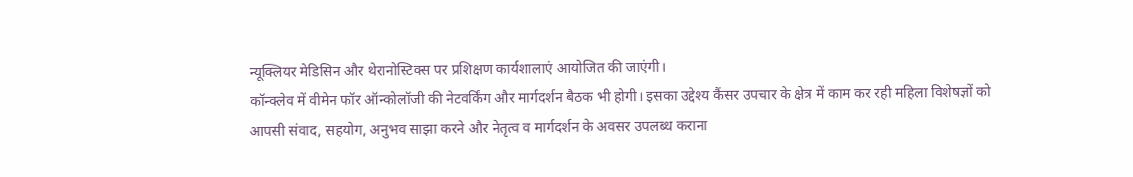न्यूक्लियर मेडिसिन और थेरानोस्टिक्स पर प्रशिक्षण कार्यशालाएं आयोजित की जाएंगी।
कॉन्क्लेव में वीमेन फॉर ऑन्कोलॉजी की नेटवर्किंग और मार्गदर्शन बैठक भी होगी। इसका उद्देश्य कैंसर उपचार के क्षेत्र में काम कर रही महिला विशेषज्ञों को आपसी संवाद, सहयोग, अनुभव साझा करने और नेतृत्व व मार्गदर्शन के अवसर उपलब्ध कराना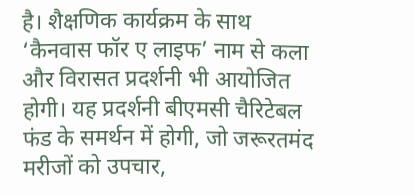है। शैक्षणिक कार्यक्रम के साथ ‘कैनवास फॉर ए लाइफ’ नाम से कला और विरासत प्रदर्शनी भी आयोजित होगी। यह प्रदर्शनी बीएमसी चैरिटेबल फंड के समर्थन में होगी, जो जरूरतमंद मरीजों को उपचार,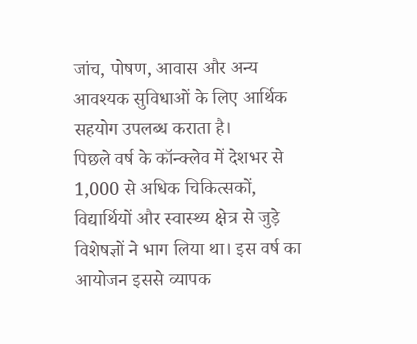जांच, पोषण, आवास और अन्य आवश्यक सुविधाओं के लिए आर्थिक सहयोग उपलब्ध कराता है।
पिछले वर्ष के कॉन्क्लेव में देशभर से 1,000 से अधिक चिकित्सकों, विद्यार्थियों और स्वास्थ्य क्षेत्र से जुड़े विशेषज्ञों ने भाग लिया था। इस वर्ष का आयोजन इससे व्यापक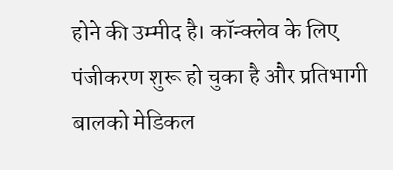होने की उम्मीद है। कॉन्क्लेव के लिए पंजीकरण शुरू हो चुका है और प्रतिभागी बालको मेडिकल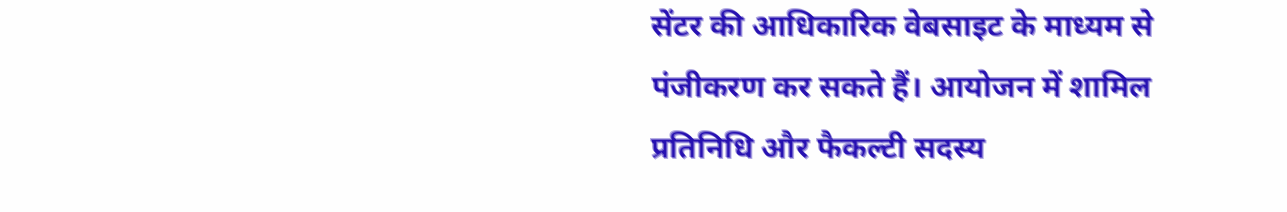सेंटर की आधिकारिक वेबसाइट के माध्यम से पंजीकरण कर सकते हैं। आयोजन में शामिल प्रतिनिधि और फैकल्टी सदस्य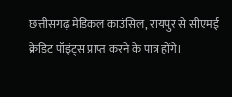छत्तीसगढ़ मेडिकल काउंसिल, रायपुर से सीएमई क्रेडिट पॉइंट्स प्राप्त करने के पात्र होंगे।